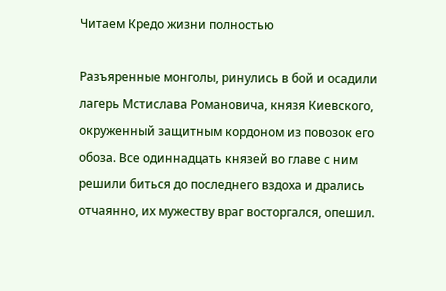Читаем Кредо жизни полностью

Разъяренные монголы, ринулись в бой и осадили лагерь Мстислава Романовича, князя Киевского, окруженный защитным кордоном из повозок его обоза. Все одиннадцать князей во главе с ним решили биться до последнего вздоха и дрались отчаянно, их мужеству враг восторгался, опешил.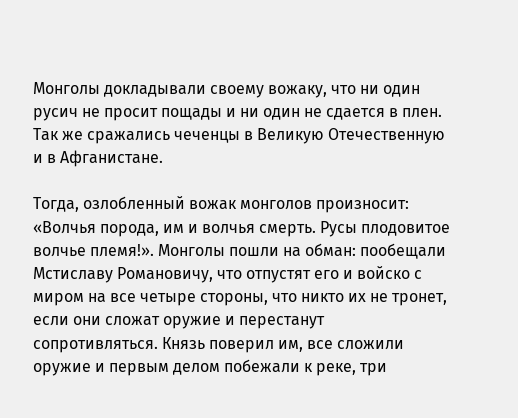Монголы докладывали своему вожаку, что ни один русич не просит пощады и ни один не сдается в плен. Так же сражались чеченцы в Великую Отечественную и в Афганистане.

Тогда, озлобленный вожак монголов произносит: «Волчья порода, им и волчья смерть. Русы плодовитое волчье племя!». Монголы пошли на обман: пообещали Мстиславу Романовичу, что отпустят его и войско с миром на все четыре стороны, что никто их не тронет, если они сложат оружие и перестанут сопротивляться. Князь поверил им, все сложили оружие и первым делом побежали к реке, три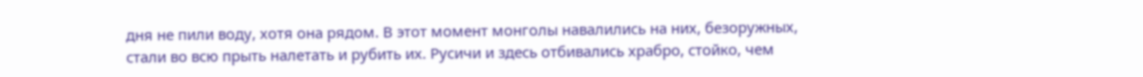дня не пили воду, хотя она рядом. В этот момент монголы навалились на них, безоружных, стали во всю прыть налетать и рубить их. Русичи и здесь отбивались храбро, стойко, чем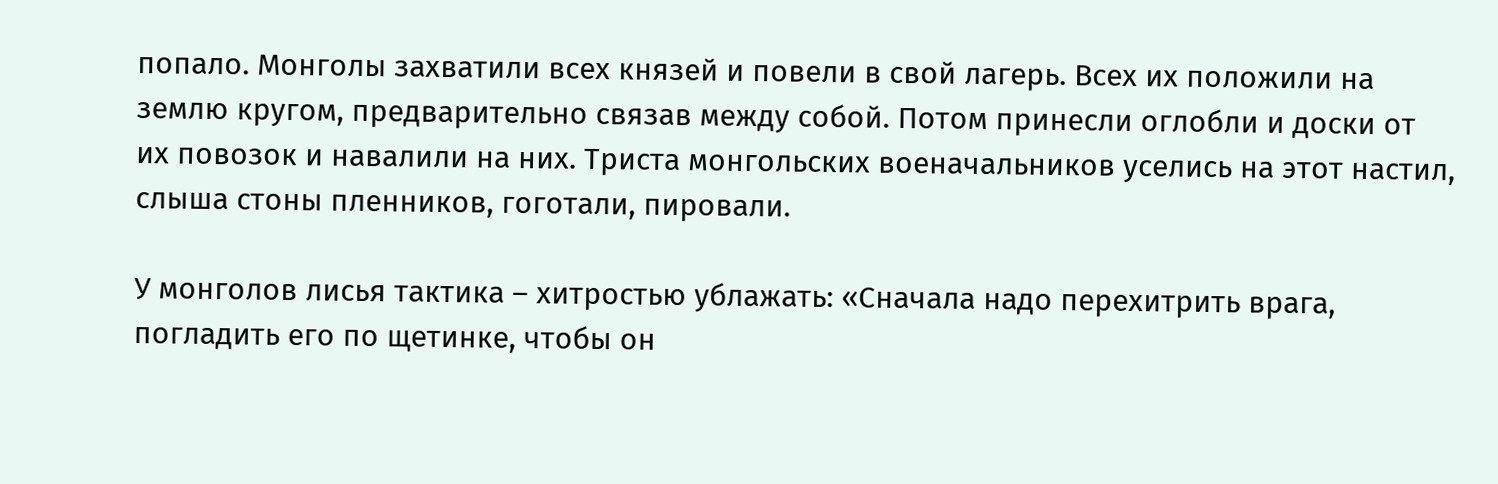попало. Монголы захватили всех князей и повели в свой лагерь. Всех их положили на землю кругом, предварительно связав между собой. Потом принесли оглобли и доски от их повозок и навалили на них. Триста монгольских военачальников уселись на этот настил, слыша стоны пленников, гоготали, пировали.

У монголов лисья тактика – хитростью ублажать: «Сначала надо перехитрить врага, погладить его по щетинке, чтобы он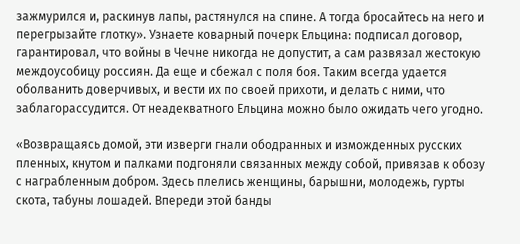зажмурился и, раскинув лапы, растянулся на спине. А тогда бросайтесь на него и перегрызайте глотку». Узнаете коварный почерк Ельцина: подписал договор, гарантировал, что войны в Чечне никогда не допустит, а сам развязал жестокую междоусобицу россиян. Да еще и сбежал с поля боя. Таким всегда удается оболванить доверчивых, и вести их по своей прихоти, и делать с ними, что заблагорассудится. От неадекватного Ельцина можно было ожидать чего угодно.

«Возвращаясь домой, эти изверги гнали ободранных и изможденных русских пленных, кнутом и палками подгоняли связанных между собой, привязав к обозу с награбленным добром. Здесь плелись женщины, барышни, молодежь, гурты скота, табуны лошадей. Впереди этой банды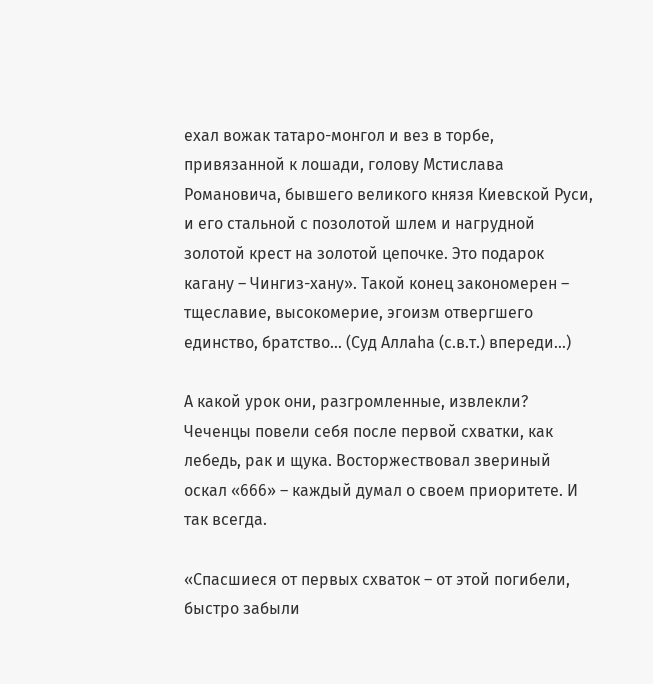ехал вожак татаро-монгол и вез в торбе, привязанной к лошади, голову Мстислава Романовича, бывшего великого князя Киевской Руси, и его стальной с позолотой шлем и нагрудной золотой крест на золотой цепочке. Это подарок кагану – Чингиз-хану». Такой конец закономерен – тщеславие, высокомерие, эгоизм отвергшего единство, братство… (Суд Аллаhа (с.в.т.) впереди…)

А какой урок они, разгромленные, извлекли? Чеченцы повели себя после первой схватки, как лебедь, рак и щука. Восторжествовал звериный оскал «666» – каждый думал о своем приоритете. И так всегда.

«Спасшиеся от первых схваток – от этой погибели, быстро забыли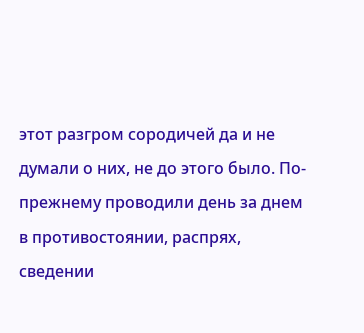этот разгром сородичей да и не думали о них, не до этого было. По-прежнему проводили день за днем в противостоянии, распрях, сведении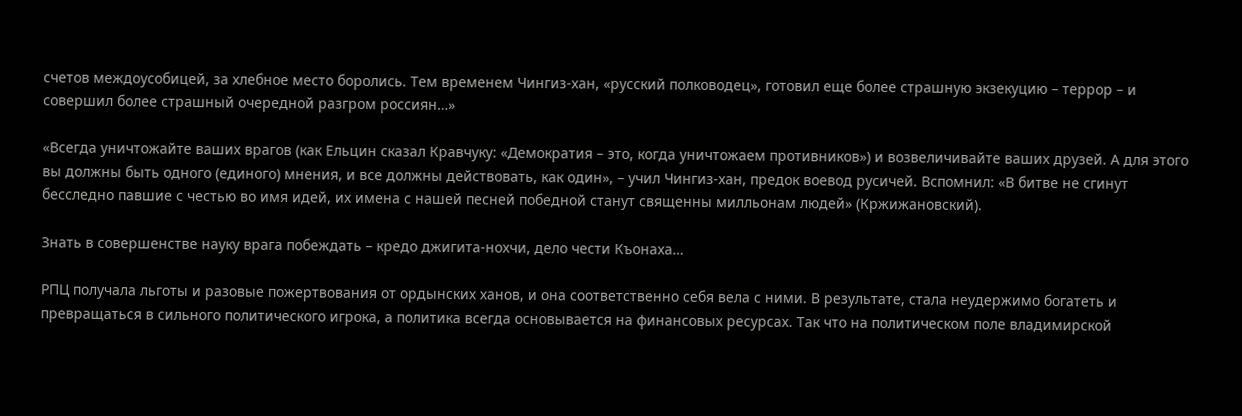счетов междоусобицей, за хлебное место боролись. Тем временем Чингиз-хан, «русский полководец», готовил еще более страшную экзекуцию – террор – и совершил более страшный очередной разгром россиян…»

«Всегда уничтожайте ваших врагов (как Ельцин сказал Кравчуку: «Демократия – это, когда уничтожаем противников») и возвеличивайте ваших друзей. А для этого вы должны быть одного (единого) мнения, и все должны действовать, как один», – учил Чингиз-хан, предок воевод русичей. Вспомнил: «В битве не сгинут бесследно павшие с честью во имя идей, их имена с нашей песней победной станут священны милльонам людей» (Кржижановский).

Знать в совершенстве науку врага побеждать – кредо джигита-нохчи, дело чести Къонаха…

РПЦ получала льготы и разовые пожертвования от ордынских ханов, и она соответственно себя вела с ними. В результате, стала неудержимо богатеть и превращаться в сильного политического игрока, а политика всегда основывается на финансовых ресурсах. Так что на политическом поле владимирской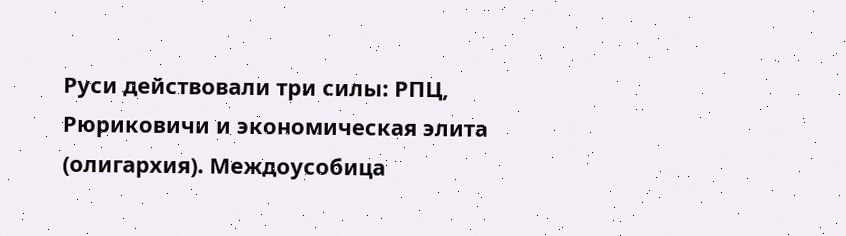Руси действовали три силы: РПЦ, Рюриковичи и экономическая элита (олигархия). Междоусобица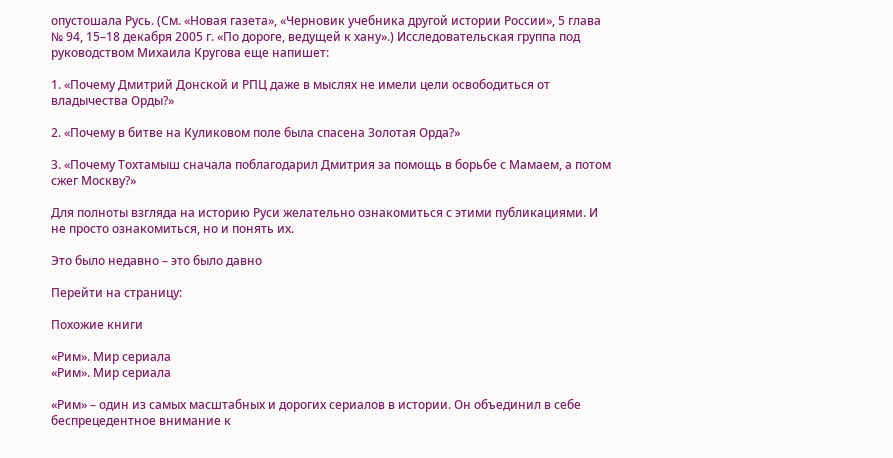опустошала Русь. (См. «Новая газета», «Черновик учебника другой истории России», 5 глава № 94, 15–18 декабря 2005 г. «По дороге, ведущей к хану».) Исследовательская группа под руководством Михаила Кругова еще напишет:

1. «Почему Дмитрий Донской и РПЦ даже в мыслях не имели цели освободиться от владычества Орды?»

2. «Почему в битве на Куликовом поле была спасена Золотая Орда?»

3. «Почему Тохтамыш сначала поблагодарил Дмитрия за помощь в борьбе с Мамаем, а потом сжег Москву?»

Для полноты взгляда на историю Руси желательно ознакомиться с этими публикациями. И не просто ознакомиться, но и понять их.

Это было недавно – это было давно

Перейти на страницу:

Похожие книги

«Рим». Мир сериала
«Рим». Мир сериала

«Рим» – один из самых масштабных и дорогих сериалов в истории. Он объединил в себе беспрецедентное внимание к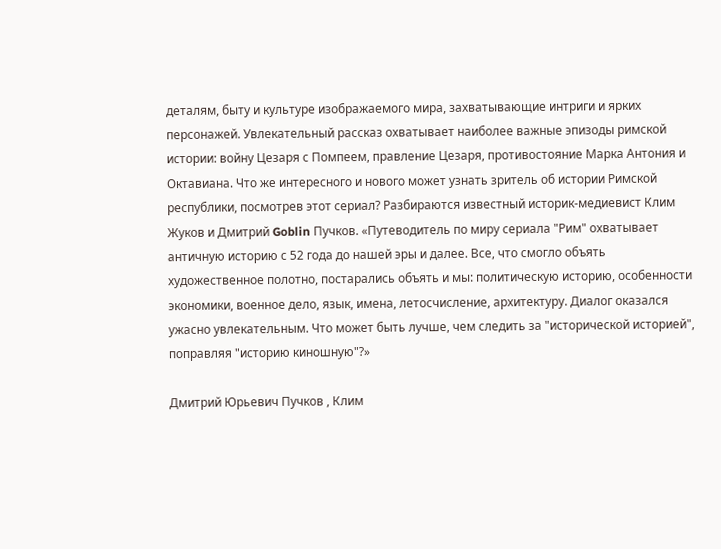деталям, быту и культуре изображаемого мира, захватывающие интриги и ярких персонажей. Увлекательный рассказ охватывает наиболее важные эпизоды римской истории: войну Цезаря с Помпеем, правление Цезаря, противостояние Марка Антония и Октавиана. Что же интересного и нового может узнать зритель об истории Римской республики, посмотрев этот сериал? Разбираются известный историк-медиевист Клим Жуков и Дмитрий Goblin Пучков. «Путеводитель по миру сериала "Рим" охватывает античную историю с 52 года до нашей эры и далее. Все, что смогло объять художественное полотно, постарались объять и мы: политическую историю, особенности экономики, военное дело, язык, имена, летосчисление, архитектуру. Диалог оказался ужасно увлекательным. Что может быть лучше, чем следить за "исторической историей", поправляя "историю киношную"?»

Дмитрий Юрьевич Пучков , Клим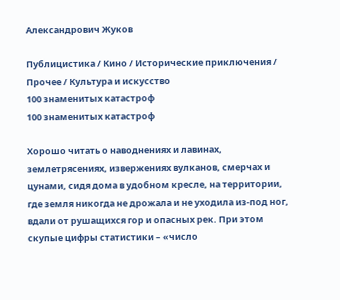Александрович Жуков

Публицистика / Кино / Исторические приключения / Прочее / Культура и искусство
100 знаменитых катастроф
100 знаменитых катастроф

Хорошо читать о наводнениях и лавинах, землетрясениях, извержениях вулканов, смерчах и цунами, сидя дома в удобном кресле, на территории, где земля никогда не дрожала и не уходила из-под ног, вдали от рушащихся гор и опасных рек. При этом скупые цифры статистики – «число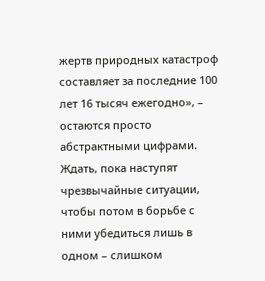жертв природных катастроф составляет за последние 100 лет 16 тысяч ежегодно», – остаются просто абстрактными цифрами. Ждать, пока наступят чрезвычайные ситуации, чтобы потом в борьбе с ними убедиться лишь в одном – слишком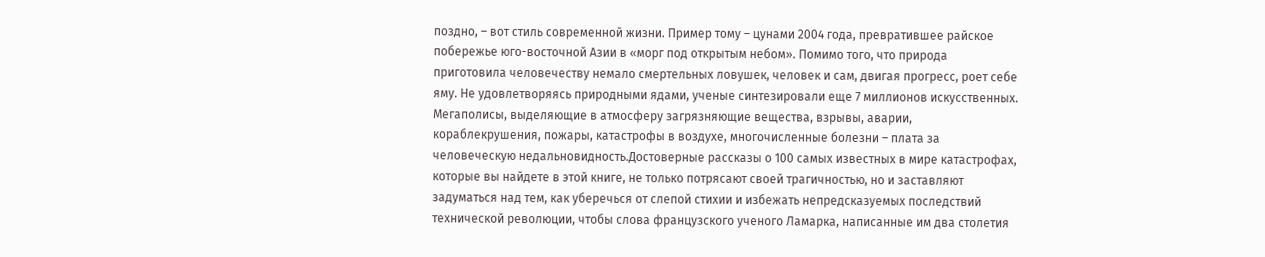поздно, – вот стиль современной жизни. Пример тому – цунами 2004 года, превратившее райское побережье юго-восточной Азии в «морг под открытым небом». Помимо того, что природа приготовила человечеству немало смертельных ловушек, человек и сам, двигая прогресс, роет себе яму. Не удовлетворяясь природными ядами, ученые синтезировали еще 7 миллионов искусственных. Мегаполисы, выделяющие в атмосферу загрязняющие вещества, взрывы, аварии, кораблекрушения, пожары, катастрофы в воздухе, многочисленные болезни – плата за человеческую недальновидность.Достоверные рассказы о 100 самых известных в мире катастрофах, которые вы найдете в этой книге, не только потрясают своей трагичностью, но и заставляют задуматься над тем, как уберечься от слепой стихии и избежать непредсказуемых последствий технической революции, чтобы слова французского ученого Ламарка, написанные им два столетия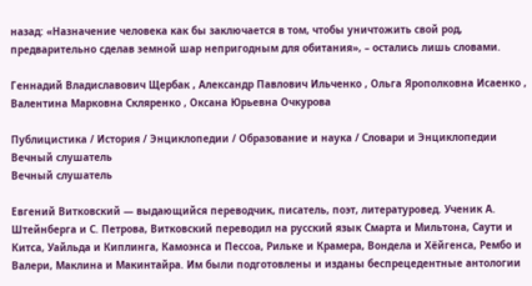назад: «Назначение человека как бы заключается в том, чтобы уничтожить свой род, предварительно сделав земной шар непригодным для обитания», – остались лишь словами.

Геннадий Владиславович Щербак , Александр Павлович Ильченко , Ольга Ярополковна Исаенко , Валентина Марковна Скляренко , Оксана Юрьевна Очкурова

Публицистика / История / Энциклопедии / Образование и наука / Словари и Энциклопедии
Вечный слушатель
Вечный слушатель

Евгений Витковский — выдающийся переводчик, писатель, поэт, литературовед. Ученик А. Штейнберга и С. Петрова, Витковский переводил на русский язык Смарта и Мильтона, Саути и Китса, Уайльда и Киплинга, Камоэнса и Пессоа, Рильке и Крамера, Вондела и Хёйгенса, Рембо и Валери, Маклина и Макинтайра. Им были подготовлены и изданы беспрецедентные антологии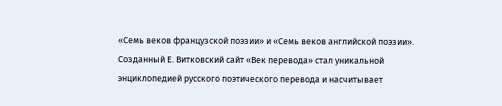«Семь веков французской поэзии» и «Семь веков английской поэзии». Созданный Е. Витковский сайт «Век перевода» стал уникальной энциклопедией русского поэтического перевода и насчитывает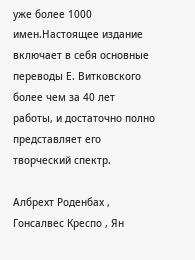уже более 1000 имен.Настоящее издание включает в себя основные переводы Е. Витковского более чем за 40 лет работы, и достаточно полно представляет его творческий спектр.

Албрехт Роденбах , Гонсалвес Креспо , Ян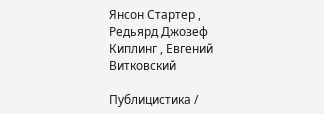Янсон Стартер , Редьярд Джозеф Киплинг , Евгений Витковский

Публицистика /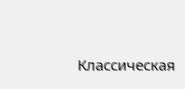Классическая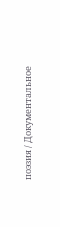поэзия / Документальное